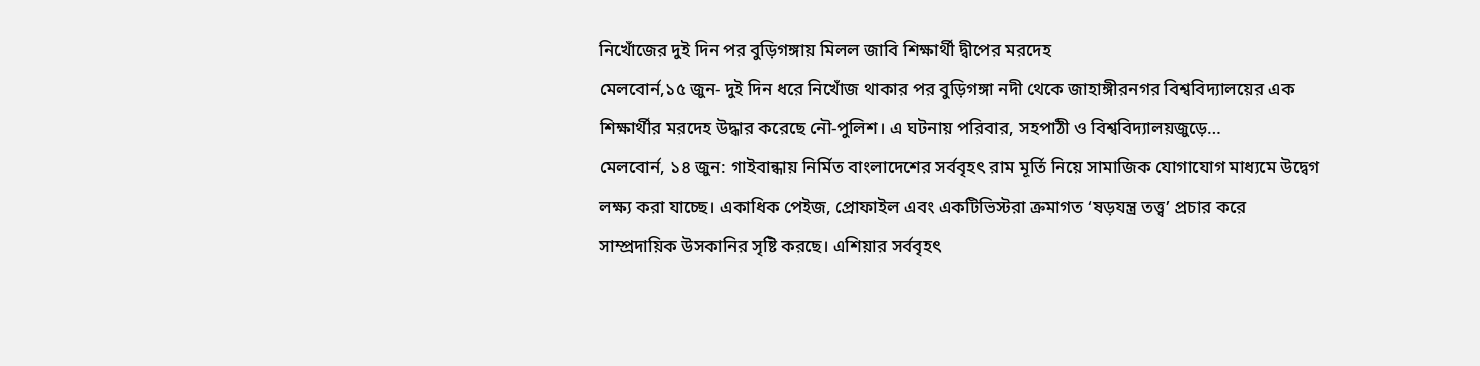নিখোঁজের দুই দিন পর বুড়িগঙ্গায় মিলল জাবি শিক্ষার্থী দ্বীপের মরদেহ
মেলবোর্ন,১৫ জুন- দুই দিন ধরে নিখোঁজ থাকার পর বুড়িগঙ্গা নদী থেকে জাহাঙ্গীরনগর বিশ্ববিদ্যালয়ের এক শিক্ষার্থীর মরদেহ উদ্ধার করেছে নৌ-পুলিশ। এ ঘটনায় পরিবার, সহপাঠী ও বিশ্ববিদ্যালয়জুড়ে…
মেলবোর্ন, ১৪ জুন: গাইবান্ধায় নির্মিত বাংলাদেশের সর্ববৃহৎ রাম মূর্তি নিয়ে সামাজিক যোগাযোগ মাধ্যমে উদ্বেগ লক্ষ্য করা যাচ্ছে। একাধিক পেইজ, প্রোফাইল এবং একটিভিস্টরা ক্রমাগত ‘ষড়যন্ত্র তত্ত্ব’ প্রচার করে সাম্প্রদায়িক উসকানির সৃষ্টি করছে। এশিয়ার সর্ববৃহৎ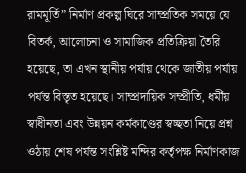রামমূর্তি” নির্মাণ প্রকল্প ঘিরে সাম্প্রতিক সময়ে যে বিতর্ক, আলোচনা ও সামাজিক প্রতিক্রিয়া তৈরি হয়েছে, তা এখন স্থানীয় পর্যায় থেকে জাতীয় পর্যায় পর্যন্ত বিস্তৃত হয়েছে। সাম্প্রদায়িক সম্প্রীতি, ধর্মীয় স্বাধীনতা এবং উন্নয়ন কর্মকাণ্ডের স্বচ্ছতা নিয়ে প্রশ্ন ওঠায় শেষ পর্যন্ত সংশ্লিষ্ট মন্দির কর্তৃপক্ষ নির্মাণকাজ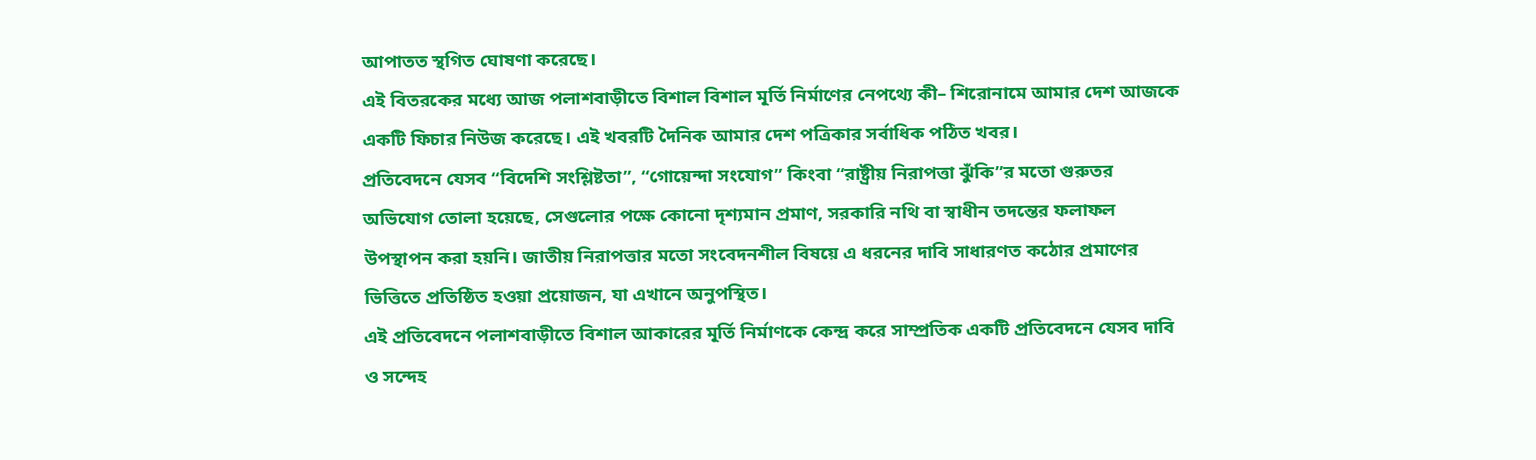আপাতত স্থগিত ঘোষণা করেছে।
এই বিতরকের মধ্যে আজ পলাশবাড়ীতে বিশাল বিশাল মূর্তি নির্মাণের নেপথ্যে কী– শিরোনামে আমার দেশ আজকে একটি ফিচার নিউজ করেছে। এই খবরটি দৈনিক আমার দেশ পত্রিকার সর্বাধিক পঠিত খবর।
প্রতিবেদনে যেসব “বিদেশি সংশ্লিষ্টতা”, “গোয়েন্দা সংযোগ” কিংবা “রাষ্ট্রীয় নিরাপত্তা ঝুঁকি”র মতো গুরুতর অভিযোগ তোলা হয়েছে, সেগুলোর পক্ষে কোনো দৃশ্যমান প্রমাণ, সরকারি নথি বা স্বাধীন তদন্তের ফলাফল উপস্থাপন করা হয়নি। জাতীয় নিরাপত্তার মতো সংবেদনশীল বিষয়ে এ ধরনের দাবি সাধারণত কঠোর প্রমাণের ভিত্তিতে প্রতিষ্ঠিত হওয়া প্রয়োজন, যা এখানে অনুপস্থিত।
এই প্রতিবেদনে পলাশবাড়ীতে বিশাল আকারের মূর্তি নির্মাণকে কেন্দ্র করে সাম্প্রতিক একটি প্রতিবেদনে যেসব দাবি ও সন্দেহ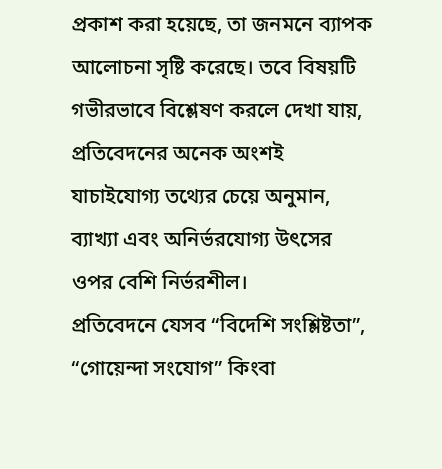প্রকাশ করা হয়েছে, তা জনমনে ব্যাপক আলোচনা সৃষ্টি করেছে। তবে বিষয়টি গভীরভাবে বিশ্লেষণ করলে দেখা যায়, প্রতিবেদনের অনেক অংশই যাচাইযোগ্য তথ্যের চেয়ে অনুমান, ব্যাখ্যা এবং অনির্ভরযোগ্য উৎসের ওপর বেশি নির্ভরশীল।
প্রতিবেদনে যেসব “বিদেশি সংশ্লিষ্টতা”, “গোয়েন্দা সংযোগ” কিংবা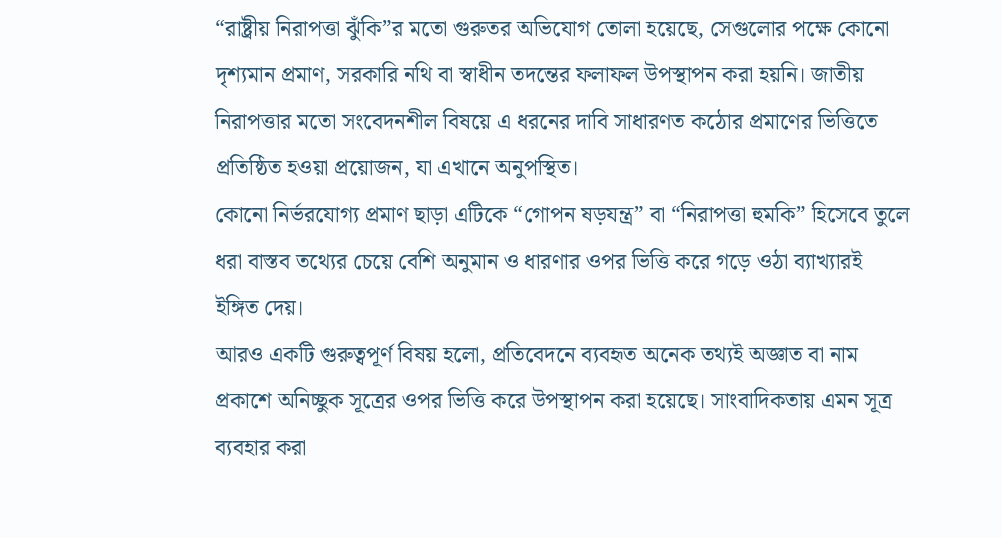“রাষ্ট্রীয় নিরাপত্তা ঝুঁকি”র মতো গুরুতর অভিযোগ তোলা হয়েছে, সেগুলোর পক্ষে কোনো দৃশ্যমান প্রমাণ, সরকারি নথি বা স্বাধীন তদন্তের ফলাফল উপস্থাপন করা হয়নি। জাতীয় নিরাপত্তার মতো সংবেদনশীল বিষয়ে এ ধরনের দাবি সাধারণত কঠোর প্রমাণের ভিত্তিতে প্রতিষ্ঠিত হওয়া প্রয়োজন, যা এখানে অনুপস্থিত।
কোনো নির্ভরযোগ্য প্রমাণ ছাড়া এটিকে “গোপন ষড়যন্ত্র” বা “নিরাপত্তা হুমকি” হিসেবে তুলে ধরা বাস্তব তথ্যের চেয়ে বেশি অনুমান ও ধারণার ওপর ভিত্তি করে গড়ে ওঠা ব্যাখ্যারই ইঙ্গিত দেয়।
আরও একটি গুরুত্বপূর্ণ বিষয় হলো, প্রতিবেদনে ব্যবহৃত অনেক তথ্যই অজ্ঞাত বা নাম প্রকাশে অনিচ্ছুক সূত্রের ওপর ভিত্তি করে উপস্থাপন করা হয়েছে। সাংবাদিকতায় এমন সূত্র ব্যবহার করা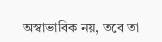অস্বাভাবিক নয়, তবে তা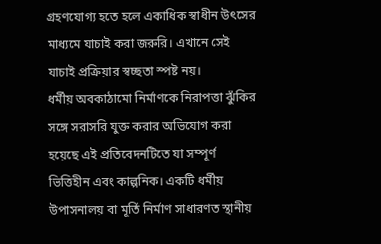গ্রহণযোগ্য হতে হলে একাধিক স্বাধীন উৎসের মাধ্যমে যাচাই করা জরুরি। এখানে সেই যাচাই প্রক্রিয়ার স্বচ্ছতা স্পষ্ট নয়।
ধর্মীয় অবকাঠামো নির্মাণকে নিরাপত্তা ঝুঁকির সঙ্গে সরাসরি যুক্ত করার অভিযোগ করা হয়েছে এই প্রতিবেদনটিতে যা সম্পূর্ণ ভিত্তিহীন এবং কাল্পনিক। একটি ধর্মীয় উপাসনালয় বা মূর্তি নির্মাণ সাধারণত স্থানীয়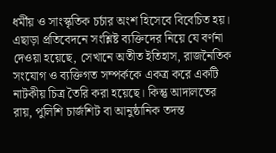ধর্মীয় ও সাংস্কৃতিক চর্চার অংশ হিসেবে বিবেচিত হয়।
এছাড়া প্রতিবেদনে সংশ্লিষ্ট ব্যক্তিদের নিয়ে যে বর্ণনা দেওয়া হয়েছে, সেখানে অতীত ইতিহাস, রাজনৈতিক সংযোগ ও ব্যক্তিগত সম্পর্ককে একত্র করে একটি নাটকীয় চিত্র তৈরি করা হয়েছে। কিন্তু আদালতের রায়, পুলিশি চার্জশিট বা আনুষ্ঠানিক তদন্ত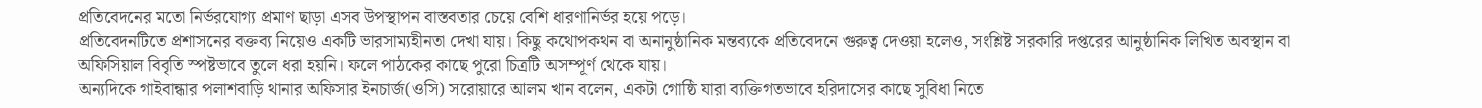প্রতিবেদনের মতো নির্ভরযোগ্য প্রমাণ ছাড়া এসব উপস্থাপন বাস্তবতার চেয়ে বেশি ধারণানির্ভর হয়ে পড়ে।
প্রতিবেদনটিতে প্রশাসনের বক্তব্য নিয়েও একটি ভারসাম্যহীনতা দেখা যায়। কিছু কথোপকথন বা অনানুষ্ঠানিক মন্তব্যকে প্রতিবেদনে গুরুত্ব দেওয়া হলেও, সংশ্লিষ্ট সরকারি দপ্তরের আনুষ্ঠানিক লিখিত অবস্থান বা অফিসিয়াল বিবৃতি স্পষ্টভাবে তুলে ধরা হয়নি। ফলে পাঠকের কাছে পুরো চিত্রটি অসম্পূর্ণ থেকে যায়।
অন্যদিকে গাইবান্ধার পলাশবাড়ি থানার অফিসার ইনচার্জ(ওসি) সরোয়ারে আলম খান বলেন, একটা গোষ্ঠি যারা ব্যক্তিগতভাবে হরিদাসের কাছে সুবিধা নিতে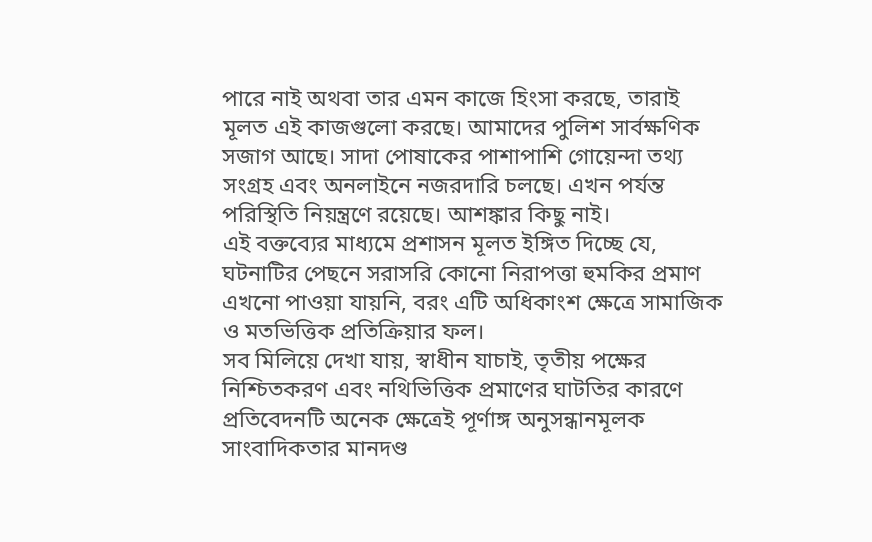পারে নাই অথবা তার এমন কাজে হিংসা করছে, তারাই মূলত এই কাজগুলো করছে। আমাদের পুলিশ সার্বক্ষণিক সজাগ আছে। সাদা পোষাকের পাশাপাশি গোয়েন্দা তথ্য সংগ্রহ এবং অনলাইনে নজরদারি চলছে। এখন পর্যন্ত পরিস্থিতি নিয়ন্ত্রণে রয়েছে। আশঙ্কার কিছু নাই।
এই বক্তব্যের মাধ্যমে প্রশাসন মূলত ইঙ্গিত দিচ্ছে যে, ঘটনাটির পেছনে সরাসরি কোনো নিরাপত্তা হুমকির প্রমাণ এখনো পাওয়া যায়নি, বরং এটি অধিকাংশ ক্ষেত্রে সামাজিক ও মতভিত্তিক প্রতিক্রিয়ার ফল।
সব মিলিয়ে দেখা যায়, স্বাধীন যাচাই, তৃতীয় পক্ষের নিশ্চিতকরণ এবং নথিভিত্তিক প্রমাণের ঘাটতির কারণে প্রতিবেদনটি অনেক ক্ষেত্রেই পূর্ণাঙ্গ অনুসন্ধানমূলক সাংবাদিকতার মানদণ্ড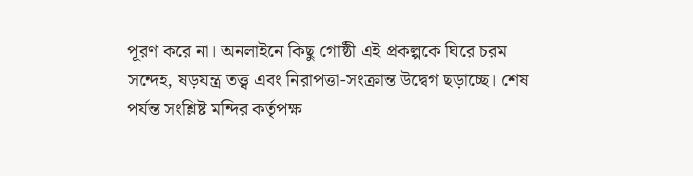পূরণ করে না। অনলাইনে কিছু গোষ্ঠী এই প্রকল্পকে ঘিরে চরম সন্দেহ, ষড়যন্ত্র তত্ত্ব এবং নিরাপত্তা-সংক্রান্ত উদ্বেগ ছড়াচ্ছে। শেষ পর্যন্ত সংশ্লিষ্ট মন্দির কর্তৃপক্ষ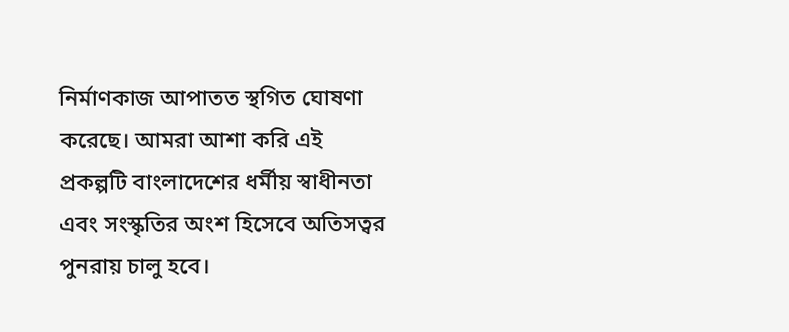নির্মাণকাজ আপাতত স্থগিত ঘোষণা করেছে। আমরা আশা করি এই প্রকল্পটি বাংলাদেশের ধর্মীয় স্বাধীনতা এবং সংস্কৃতির অংশ হিসেবে অতিসত্বর পুনরায় চালু হবে।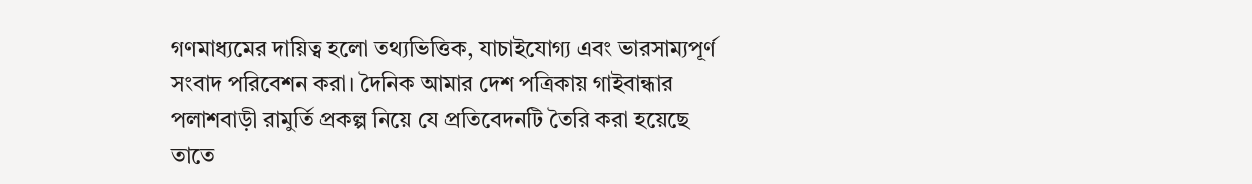গণমাধ্যমের দায়িত্ব হলো তথ্যভিত্তিক, যাচাইযোগ্য এবং ভারসাম্যপূর্ণ সংবাদ পরিবেশন করা। দৈনিক আমার দেশ পত্রিকায় গাইবান্ধার পলাশবাড়ী রামুর্তি প্রকল্প নিয়ে যে প্রতিবেদনটি তৈরি করা হয়েছে তাতে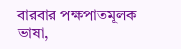বারবার পক্ষপাতমূলক ভাষা,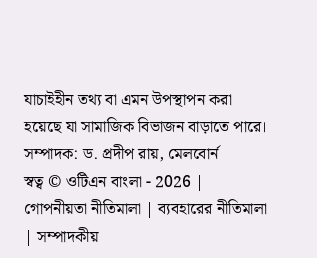যাচাইহীন তথ্য বা এমন উপস্থাপন করা হয়েছে যা সামাজিক বিভাজন বাড়াতে পারে।
সম্পাদক: ড. প্রদীপ রায়, মেলবোর্ন
স্বত্ব © ওটিএন বাংলা - 2026 | গোপনীয়তা নীতিমালা | ব্যবহারের নীতিমালা | সম্পাদকীয়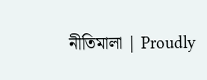নীতিমালা | Proudly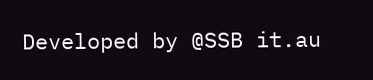Developed by @SSB it.au